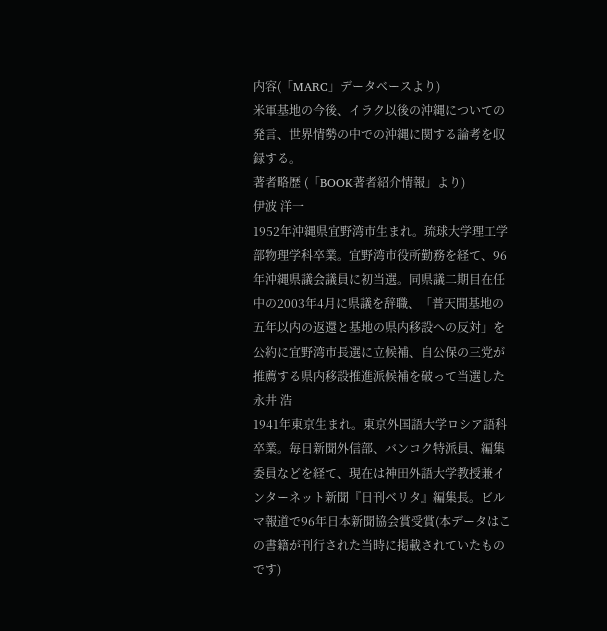内容(「MARC」データベースより)
米軍基地の今後、イラク以後の沖縄についての発言、世界情勢の中での沖縄に関する論考を収録する。
著者略歴 (「BOOK著者紹介情報」より)
伊波 洋一
1952年沖縄県宜野湾市生まれ。琉球大学理工学部物理学科卒業。宜野湾市役所勤務を経て、96年沖縄県議会議員に初当選。同県議二期目在任中の2003年4月に県議を辞職、「普天間基地の五年以内の返還と基地の県内移設への反対」を公約に宜野湾市長選に立候補、自公保の三党が推薦する県内移設推進派候補を破って当選した
永井 浩
1941年東京生まれ。東京外国語大学ロシア語科卒業。毎日新聞外信部、バンコク特派員、編集委員などを経て、現在は神田外語大学教授兼インターネット新聞『日刊ベリタ』編集長。ビルマ報道で96年日本新聞協会賞受賞(本データはこの書籍が刊行された当時に掲載されていたものです)